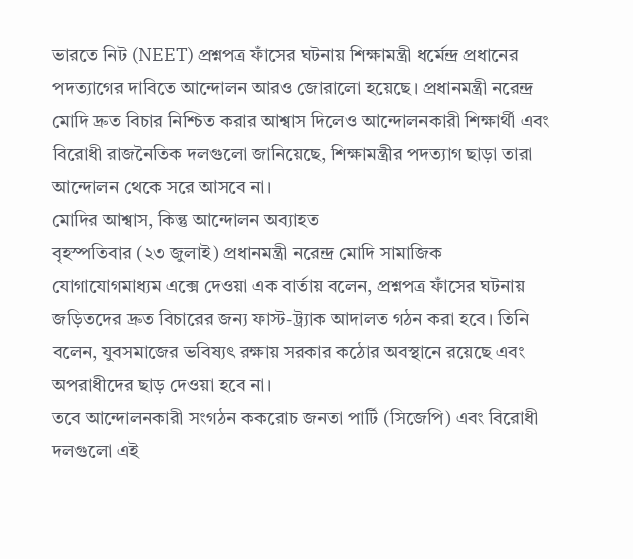ভারতে নিট (NEET) প্রশ্নপত্র ফাঁসের ঘটনায় শিক্ষামন্ত্রী ধর্মেন্দ্র প্রধানের পদত্যাগের দাবিতে আন্দোলন আরও জোরালো হয়েছে। প্রধানমন্ত্রী নরেন্দ্র মোদি দ্রুত বিচার নিশ্চিত করার আশ্বাস দিলেও আন্দোলনকারী শিক্ষার্থী এবং বিরোধী রাজনৈতিক দলগুলো জানিয়েছে, শিক্ষামন্ত্রীর পদত্যাগ ছাড়া তারা আন্দোলন থেকে সরে আসবে না।
মোদির আশ্বাস, কিন্তু আন্দোলন অব্যাহত
বৃহস্পতিবার (২৩ জুলাই) প্রধানমন্ত্রী নরেন্দ্র মোদি সামাজিক যোগাযোগমাধ্যম এক্সে দেওয়া এক বার্তায় বলেন, প্রশ্নপত্র ফাঁসের ঘটনায় জড়িতদের দ্রুত বিচারের জন্য ফাস্ট-ট্র্যাক আদালত গঠন করা হবে। তিনি বলেন, যুবসমাজের ভবিষ্যৎ রক্ষায় সরকার কঠোর অবস্থানে রয়েছে এবং অপরাধীদের ছাড় দেওয়া হবে না।
তবে আন্দোলনকারী সংগঠন ককরোচ জনতা পার্টি (সিজেপি) এবং বিরোধী দলগুলো এই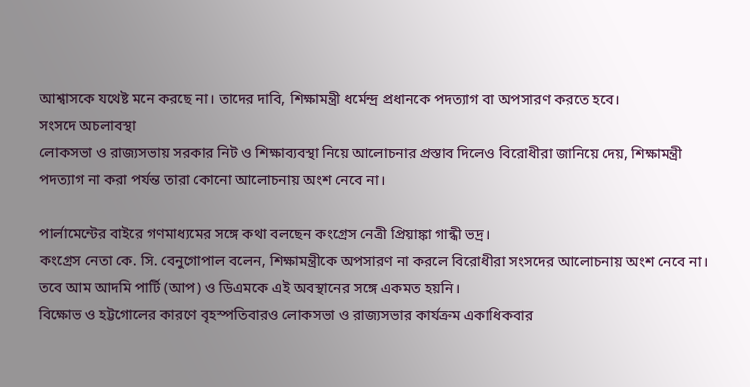আশ্বাসকে যথেষ্ট মনে করছে না। তাদের দাবি, শিক্ষামন্ত্রী ধর্মেন্দ্র প্রধানকে পদত্যাগ বা অপসারণ করতে হবে।
সংসদে অচলাবস্থা
লোকসভা ও রাজ্যসভায় সরকার নিট ও শিক্ষাব্যবস্থা নিয়ে আলোচনার প্রস্তাব দিলেও বিরোধীরা জানিয়ে দেয়, শিক্ষামন্ত্রী পদত্যাগ না করা পর্যন্ত তারা কোনো আলোচনায় অংশ নেবে না।

পার্লামেন্টের বাইরে গণমাধ্যমের সঙ্গে কথা বলছেন কংগ্রেস নেত্রী প্রিয়াঙ্কা গান্ধী ভদ্র।
কংগ্রেস নেতা কে. সি. বেনুগোপাল বলেন, শিক্ষামন্ত্রীকে অপসারণ না করলে বিরোধীরা সংসদের আলোচনায় অংশ নেবে না। তবে আম আদমি পার্টি (আপ) ও ডিএমকে এই অবস্থানের সঙ্গে একমত হয়নি।
বিক্ষোভ ও হট্টগোলের কারণে বৃহস্পতিবারও লোকসভা ও রাজ্যসভার কার্যক্রম একাধিকবার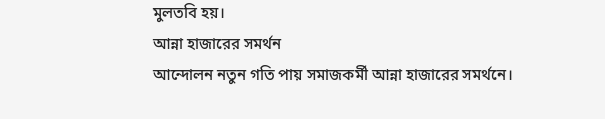মুলতবি হয়।
আন্না হাজারের সমর্থন
আন্দোলন নতুন গতি পায় সমাজকর্মী আন্না হাজারের সমর্থনে।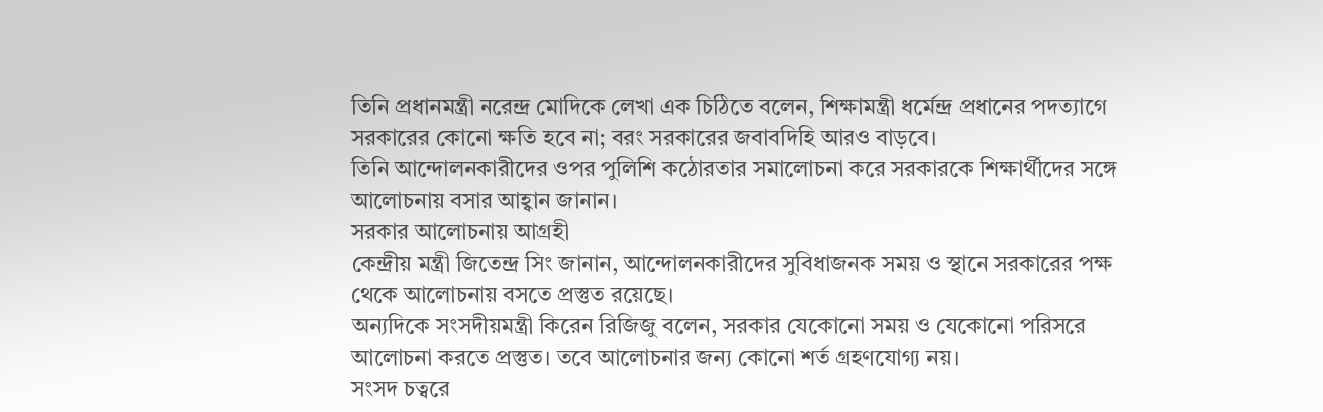তিনি প্রধানমন্ত্রী নরেন্দ্র মোদিকে লেখা এক চিঠিতে বলেন, শিক্ষামন্ত্রী ধর্মেন্দ্র প্রধানের পদত্যাগে সরকারের কোনো ক্ষতি হবে না; বরং সরকারের জবাবদিহি আরও বাড়বে।
তিনি আন্দোলনকারীদের ওপর পুলিশি কঠোরতার সমালোচনা করে সরকারকে শিক্ষার্থীদের সঙ্গে আলোচনায় বসার আহ্বান জানান।
সরকার আলোচনায় আগ্রহী
কেন্দ্রীয় মন্ত্রী জিতেন্দ্র সিং জানান, আন্দোলনকারীদের সুবিধাজনক সময় ও স্থানে সরকারের পক্ষ থেকে আলোচনায় বসতে প্রস্তুত রয়েছে।
অন্যদিকে সংসদীয়মন্ত্রী কিরেন রিজিজু বলেন, সরকার যেকোনো সময় ও যেকোনো পরিসরে আলোচনা করতে প্রস্তুত। তবে আলোচনার জন্য কোনো শর্ত গ্রহণযোগ্য নয়।
সংসদ চত্বরে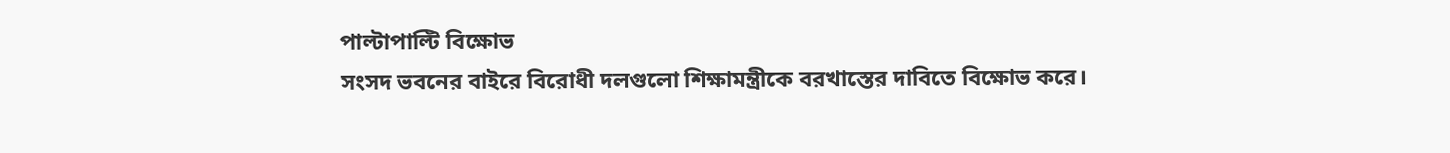পাল্টাপাল্টি বিক্ষোভ
সংসদ ভবনের বাইরে বিরোধী দলগুলো শিক্ষামন্ত্রীকে বরখাস্তের দাবিতে বিক্ষোভ করে।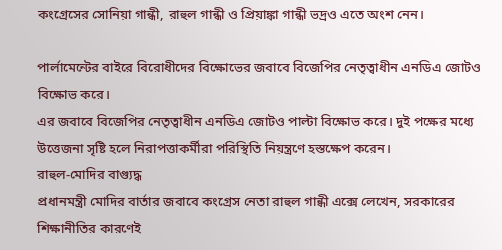কংগ্রেসের সোনিয়া গান্ধী, রাহুল গান্ধী ও প্রিয়াঙ্কা গান্ধী ভদ্রও এতে অংশ নেন।

পার্লামেন্টের বাইরে বিরোধীদের বিক্ষোভের জবাবে বিজেপির নেতৃত্বাধীন এনডিএ জোটও বিক্ষোভ করে।
এর জবাবে বিজেপির নেতৃত্বাধীন এনডিএ জোটও পাল্টা বিক্ষোভ করে। দুই পক্ষের মধ্যে উত্তেজনা সৃষ্টি হলে নিরাপত্তাকর্মীরা পরিস্থিতি নিয়ন্ত্রণে হস্তক্ষেপ করেন।
রাহুল-মোদির বাগ্যুদ্ধ
প্রধানমন্ত্রী মোদির বার্তার জবাবে কংগ্রেস নেতা রাহুল গান্ধী এক্সে লেখেন, সরকারের শিক্ষানীতির কারণেই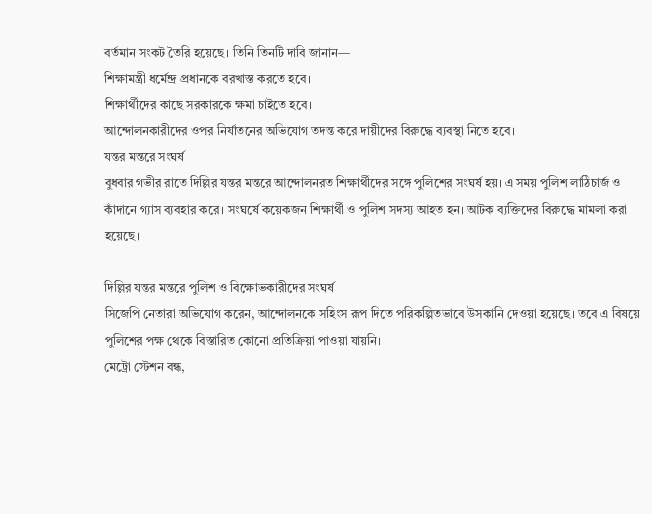বর্তমান সংকট তৈরি হয়েছে। তিনি তিনটি দাবি জানান—
শিক্ষামন্ত্রী ধর্মেন্দ্র প্রধানকে বরখাস্ত করতে হবে।
শিক্ষার্থীদের কাছে সরকারকে ক্ষমা চাইতে হবে।
আন্দোলনকারীদের ওপর নির্যাতনের অভিযোগ তদন্ত করে দায়ীদের বিরুদ্ধে ব্যবস্থা নিতে হবে।
যন্তর মন্তরে সংঘর্ষ
বুধবার গভীর রাতে দিল্লির যন্তর মন্তরে আন্দোলনরত শিক্ষার্থীদের সঙ্গে পুলিশের সংঘর্ষ হয়। এ সময় পুলিশ লাঠিচার্জ ও কাঁদানে গ্যাস ব্যবহার করে। সংঘর্ষে কয়েকজন শিক্ষার্থী ও পুলিশ সদস্য আহত হন। আটক ব্যক্তিদের বিরুদ্ধে মামলা করা হয়েছে।

দিল্লির যন্তর মন্তরে পুলিশ ও বিক্ষোভকারীদের সংঘর্ষ
সিজেপি নেতারা অভিযোগ করেন, আন্দোলনকে সহিংস রূপ দিতে পরিকল্পিতভাবে উসকানি দেওয়া হয়েছে। তবে এ বিষয়ে পুলিশের পক্ষ থেকে বিস্তারিত কোনো প্রতিক্রিয়া পাওয়া যায়নি।
মেট্রো স্টেশন বন্ধ,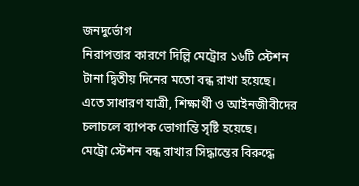জনদুর্ভোগ
নিরাপত্তার কারণে দিল্লি মেট্রোর ১৬টি স্টেশন টানা দ্বিতীয় দিনের মতো বন্ধ রাখা হয়েছে। এতে সাধারণ যাত্রী, শিক্ষার্থী ও আইনজীবীদের চলাচলে ব্যাপক ভোগান্তি সৃষ্টি হয়েছে।
মেট্রো স্টেশন বন্ধ রাখার সিদ্ধান্তের বিরুদ্ধে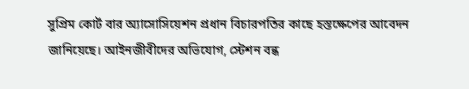সুপ্রিম কোর্ট বার অ্যাসোসিয়েশন প্রধান বিচারপতির কাছে হস্তক্ষেপের আবেদন জানিয়েছে। আইনজীবীদের অভিযোগ, স্টেশন বন্ধ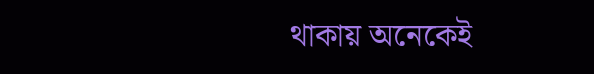থাকায় অনেকেই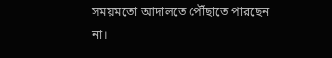সময়মতো আদালতে পৌঁছাতে পারছেন না।